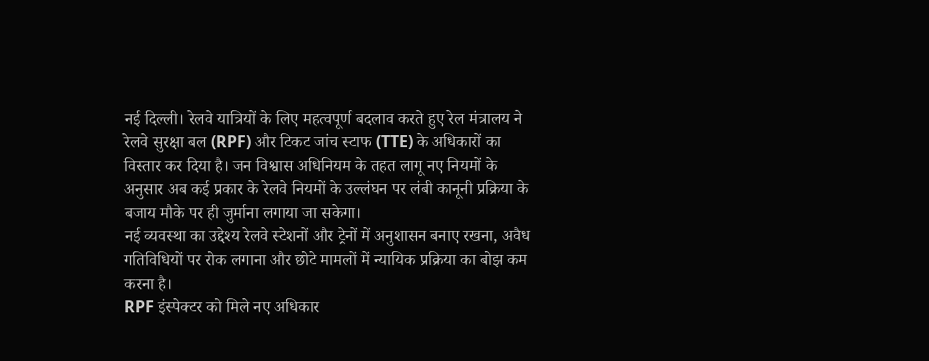नई दिल्ली। रेलवे यात्रियों के लिए महत्वपूर्ण बदलाव करते हुए रेल मंत्रालय ने रेलवे सुरक्षा बल (RPF) और टिकट जांच स्टाफ (TTE) के अधिकारों का विस्तार कर दिया है। जन विश्वास अधिनियम के तहत लागू नए नियमों के अनुसार अब कई प्रकार के रेलवे नियमों के उल्लंघन पर लंबी कानूनी प्रक्रिया के बजाय मौके पर ही जुर्माना लगाया जा सकेगा।
नई व्यवस्था का उद्देश्य रेलवे स्टेशनों और ट्रेनों में अनुशासन बनाए रखना, अवैध गतिविधियों पर रोक लगाना और छोटे मामलों में न्यायिक प्रक्रिया का बोझ कम करना है।
RPF इंस्पेक्टर को मिले नए अधिकार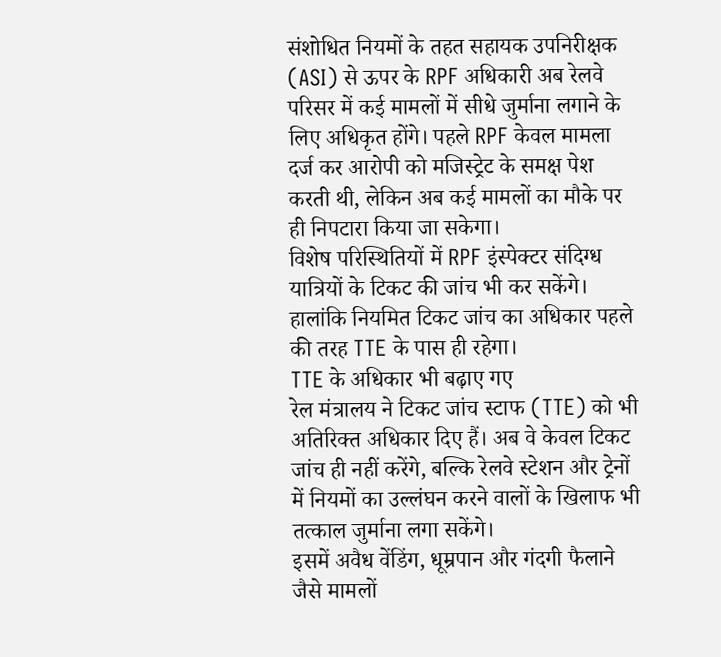संशोधित नियमों के तहत सहायक उपनिरीक्षक (ASI) से ऊपर के RPF अधिकारी अब रेलवे परिसर में कई मामलों में सीधे जुर्माना लगाने के लिए अधिकृत होंगे। पहले RPF केवल मामला दर्ज कर आरोपी को मजिस्ट्रेट के समक्ष पेश करती थी, लेकिन अब कई मामलों का मौके पर ही निपटारा किया जा सकेगा।
विशेष परिस्थितियों में RPF इंस्पेक्टर संदिग्ध यात्रियों के टिकट की जांच भी कर सकेंगे। हालांकि नियमित टिकट जांच का अधिकार पहले की तरह TTE के पास ही रहेगा।
TTE के अधिकार भी बढ़ाए गए
रेल मंत्रालय ने टिकट जांच स्टाफ (TTE) को भी अतिरिक्त अधिकार दिए हैं। अब वे केवल टिकट जांच ही नहीं करेंगे, बल्कि रेलवे स्टेशन और ट्रेनों में नियमों का उल्लंघन करने वालों के खिलाफ भी तत्काल जुर्माना लगा सकेंगे।
इसमें अवैध वेंडिंग, धूम्रपान और गंदगी फैलाने जैसे मामलों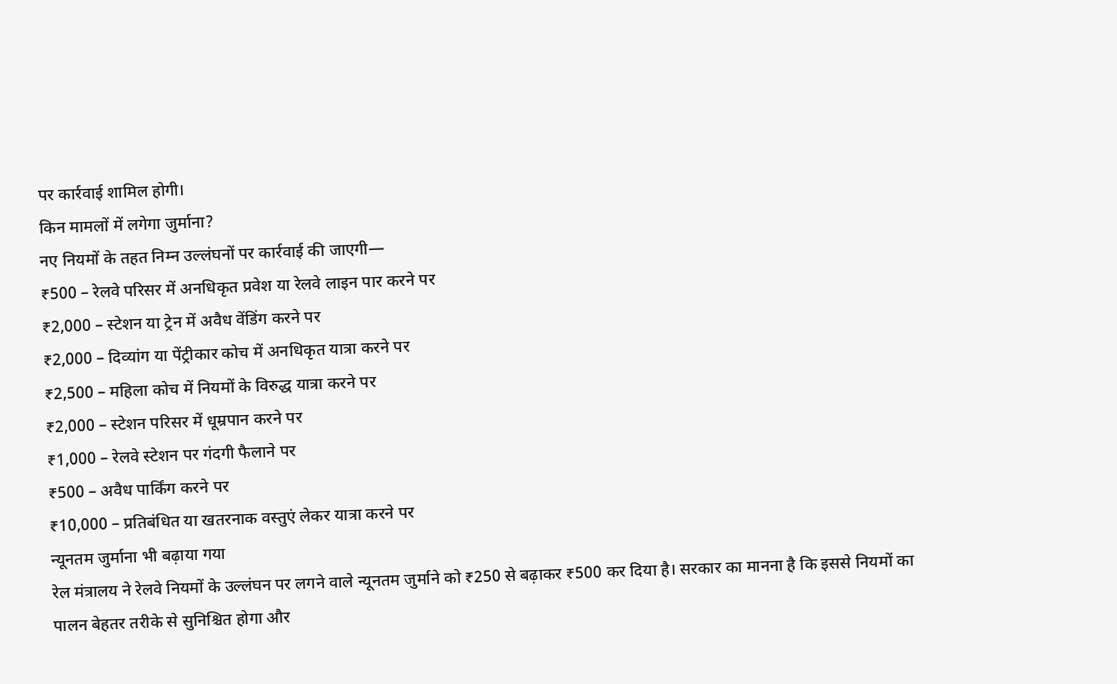पर कार्रवाई शामिल होगी।
किन मामलों में लगेगा जुर्माना?
नए नियमों के तहत निम्न उल्लंघनों पर कार्रवाई की जाएगी—
₹500 – रेलवे परिसर में अनधिकृत प्रवेश या रेलवे लाइन पार करने पर
₹2,000 – स्टेशन या ट्रेन में अवैध वेंडिंग करने पर
₹2,000 – दिव्यांग या पेंट्रीकार कोच में अनधिकृत यात्रा करने पर
₹2,500 – महिला कोच में नियमों के विरुद्ध यात्रा करने पर
₹2,000 – स्टेशन परिसर में धूम्रपान करने पर
₹1,000 – रेलवे स्टेशन पर गंदगी फैलाने पर
₹500 – अवैध पार्किंग करने पर
₹10,000 – प्रतिबंधित या खतरनाक वस्तुएं लेकर यात्रा करने पर
न्यूनतम जुर्माना भी बढ़ाया गया
रेल मंत्रालय ने रेलवे नियमों के उल्लंघन पर लगने वाले न्यूनतम जुर्माने को ₹250 से बढ़ाकर ₹500 कर दिया है। सरकार का मानना है कि इससे नियमों का पालन बेहतर तरीके से सुनिश्चित होगा और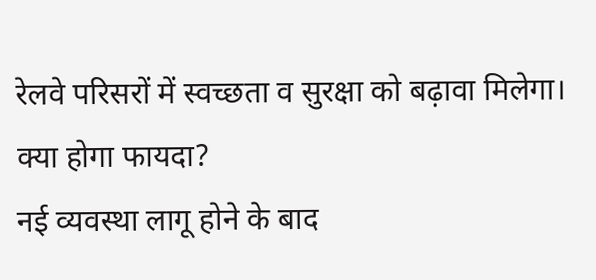रेलवे परिसरों में स्वच्छता व सुरक्षा को बढ़ावा मिलेगा।
क्या होगा फायदा?
नई व्यवस्था लागू होने के बाद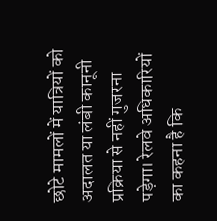छोटे मामलों में यात्रियों को अदालत या लंबी कानूनी प्रक्रिया से नहीं गुजरना पड़ेगा। रेलवे अधिकारियों का कहना है कि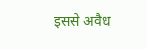इससे अवैध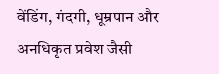वेंडिंग, गंदगी, धूम्रपान और अनधिकृत प्रवेश जैसी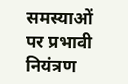समस्याओं पर प्रभावी नियंत्रण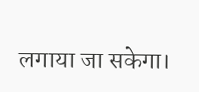लगाया जा सकेगा।